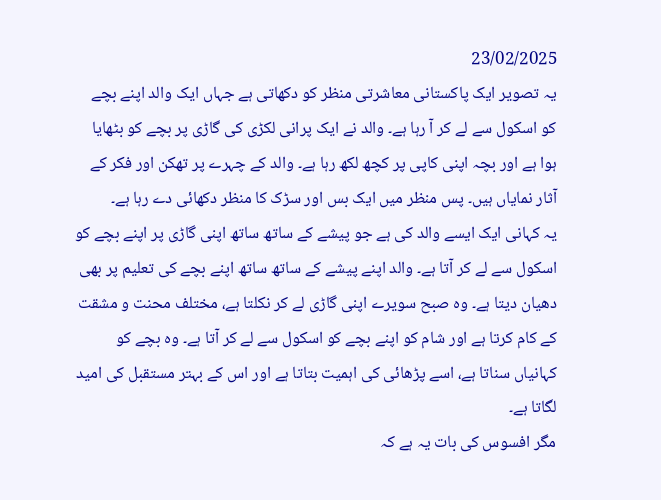23/02/2025
یہ تصویر ایک پاکستانی معاشرتی منظر کو دکھاتی ہے جہاں ایک والد اپنے بچے کو اسکول سے لے کر آ رہا ہے۔ والد نے ایک پرانی لکڑی کی گاڑی پر بچے کو بٹھایا ہوا ہے اور بچہ اپنی کاپی پر کچھ لکھ رہا ہے۔ والد کے چہرے پر تھکن اور فکر کے آثار نمایاں ہیں۔ پس منظر میں ایک بس اور سڑک کا منظر دکھائی دے رہا ہے۔
یہ کہانی ایک ایسے والد کی ہے جو پیشے کے ساتھ ساتھ اپنی گاڑی پر اپنے بچے کو اسکول سے لے کر آتا ہے۔ والد اپنے پیشے کے ساتھ ساتھ اپنے بچے کی تعلیم پر بھی دھیان دیتا ہے۔ وہ صبح سویرے اپنی گاڑی لے کر نکلتا ہے، مختلف محنت و مشقت کے کام کرتا ہے اور شام کو اپنے بچے کو اسکول سے لے کر آتا ہے۔ وہ بچے کو کہانیاں سناتا ہے، اسے پڑھائی کی اہمیت بتاتا ہے اور اس کے بہتر مستقبل کی امید لگاتا ہے۔
مگر افسوس کی بات یہ ہے کہ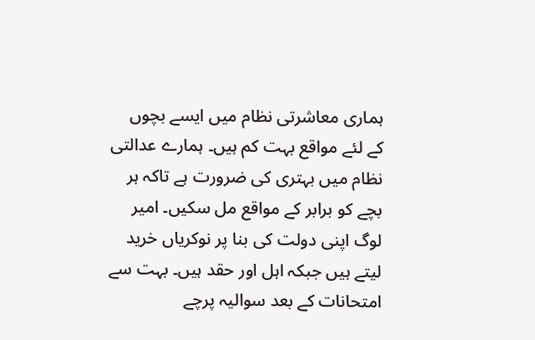ہماری معاشرتی نظام میں ایسے بچوں کے لئے مواقع بہت کم ہیں۔ ہمارے عدالتی نظام میں بہتری کی ضرورت ہے تاکہ ہر بچے کو برابر کے مواقع مل سکیں۔ امیر لوگ اپنی دولت کی بنا پر نوکریاں خرید لیتے ہیں جبکہ اہل اور حقد ہیں۔ بہت سے امتحانات کے بعد سوالیہ پرچے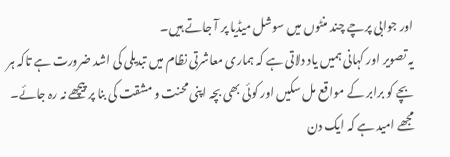اور جوابی پرچے چند منٹوں میں سوشل میڈیا پر آ جاتے ہیں۔
یہ تصویر اور کہانی ہمیں یاد دلاتی ہے کہ ہماری معاشرتی نظام میں تبدیلی کی اشد ضرورت ہے تاکہ ہر بچے کو برابر کے مواقع مل سکیں اور کوئی بھی بچہ اپنی محنت و مشقت کی بنا پر پیچھے نہ رہ جائے۔ مجھے امید ہے کہ ایک دن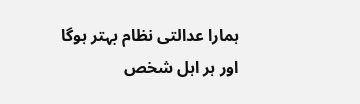ہمارا عدالتی نظام بہتر ہوگا اور ہر اہل شخص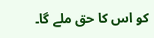کو اس کا حق ملے گا۔